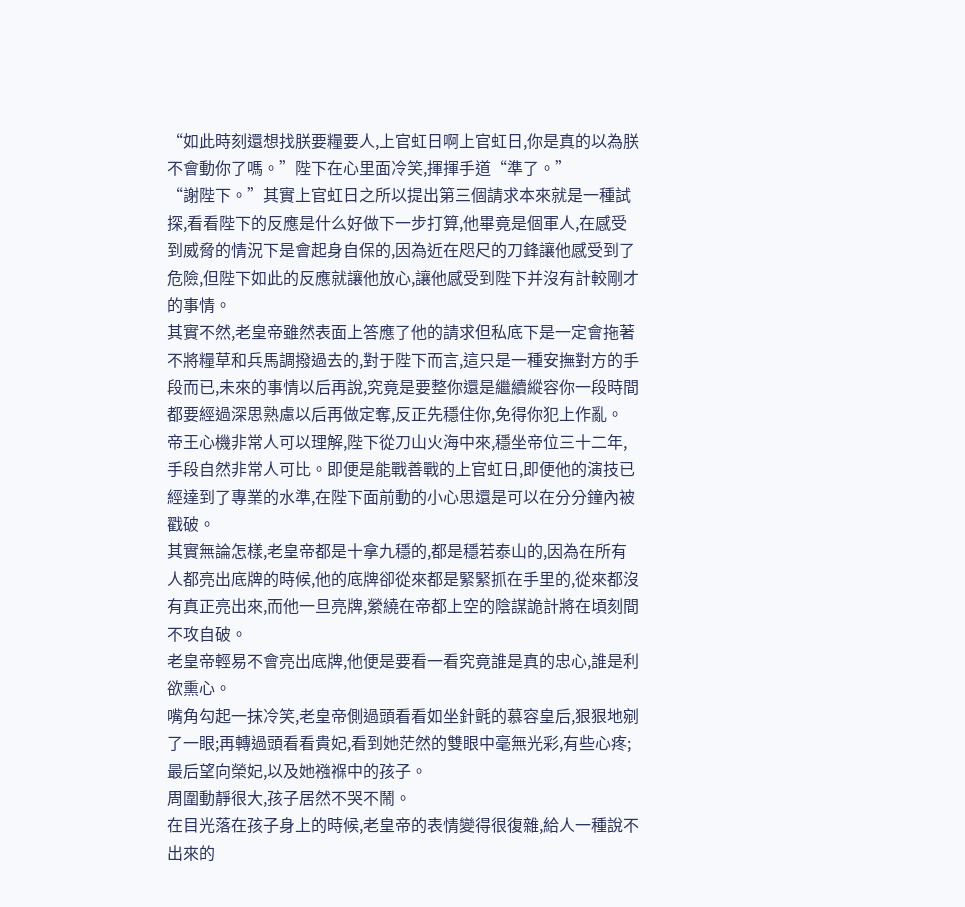“如此時刻還想找朕要糧要人,上官虹日啊上官虹日,你是真的以為朕不會動你了嗎。”陛下在心里面冷笑,揮揮手道“準了。”
“謝陛下。”其實上官虹日之所以提出第三個請求本來就是一種試探,看看陛下的反應是什么好做下一步打算,他畢竟是個軍人,在感受到威脅的情況下是會起身自保的,因為近在咫尺的刀鋒讓他感受到了危險,但陛下如此的反應就讓他放心,讓他感受到陛下并沒有計較剛才的事情。
其實不然,老皇帝雖然表面上答應了他的請求但私底下是一定會拖著不將糧草和兵馬調撥過去的,對于陛下而言,這只是一種安撫對方的手段而已,未來的事情以后再說,究竟是要整你還是繼續縱容你一段時間都要經過深思熟慮以后再做定奪,反正先穩住你,免得你犯上作亂。
帝王心機非常人可以理解,陛下從刀山火海中來,穩坐帝位三十二年,手段自然非常人可比。即便是能戰善戰的上官虹日,即便他的演技已經達到了專業的水準,在陛下面前動的小心思還是可以在分分鐘內被戳破。
其實無論怎樣,老皇帝都是十拿九穩的,都是穩若泰山的,因為在所有人都亮出底牌的時候,他的底牌卻從來都是緊緊抓在手里的,從來都沒有真正亮出來,而他一旦亮牌,縈繞在帝都上空的陰謀詭計將在頃刻間不攻自破。
老皇帝輕易不會亮出底牌,他便是要看一看究竟誰是真的忠心,誰是利欲熏心。
嘴角勾起一抹冷笑,老皇帝側過頭看看如坐針氈的慕容皇后,狠狠地剜了一眼;再轉過頭看看貴妃,看到她茫然的雙眼中毫無光彩,有些心疼;最后望向榮妃,以及她襁褓中的孩子。
周圍動靜很大,孩子居然不哭不鬧。
在目光落在孩子身上的時候,老皇帝的表情變得很復雜,給人一種說不出來的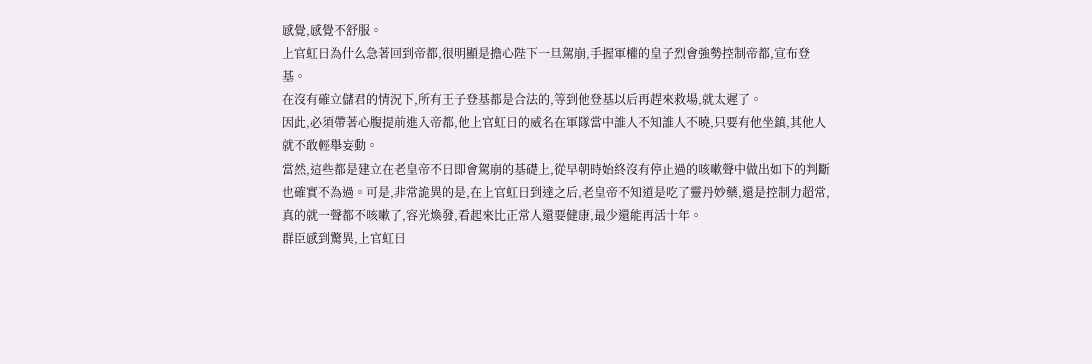感覺,感覺不舒服。
上官虹日為什么急著回到帝都,很明顯是擔心陛下一旦駕崩,手握軍權的皇子烈會強勢控制帝都,宣布登基。
在沒有確立儲君的情況下,所有王子登基都是合法的,等到他登基以后再趕來救場,就太遲了。
因此,必須帶著心腹提前進入帝都,他上官虹日的威名在軍隊當中誰人不知誰人不曉,只要有他坐鎮,其他人就不敢輕舉妄動。
當然,這些都是建立在老皇帝不日即會駕崩的基礎上,從早朝時始終沒有停止過的咳嗽聲中做出如下的判斷也確實不為過。可是,非常詭異的是,在上官虹日到達之后,老皇帝不知道是吃了靈丹妙藥,還是控制力超常,真的就一聲都不咳嗽了,容光煥發,看起來比正常人還要健康,最少還能再活十年。
群臣感到驚異,上官虹日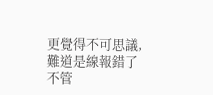更覺得不可思議,難道是線報錯了
不管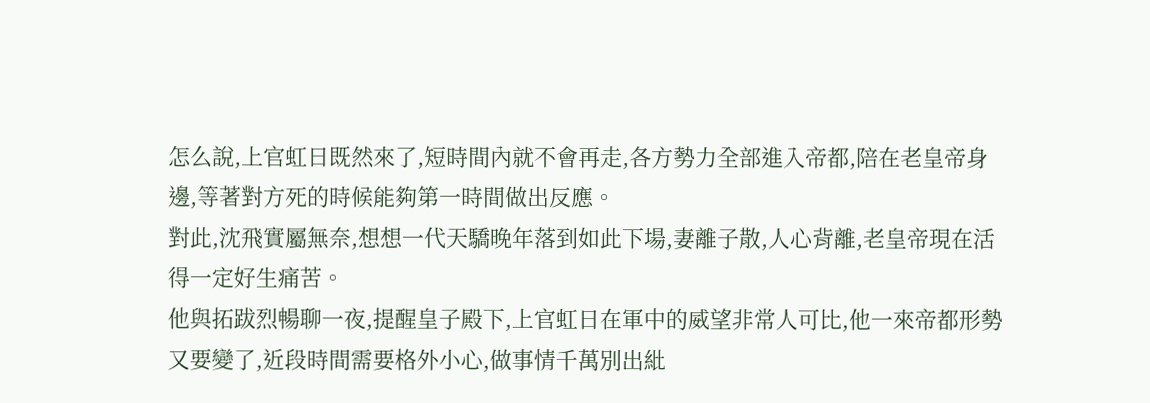怎么說,上官虹日既然來了,短時間內就不會再走,各方勢力全部進入帝都,陪在老皇帝身邊,等著對方死的時候能夠第一時間做出反應。
對此,沈飛實屬無奈,想想一代天驕晚年落到如此下場,妻離子散,人心背離,老皇帝現在活得一定好生痛苦。
他與拓跋烈暢聊一夜,提醒皇子殿下,上官虹日在軍中的威望非常人可比,他一來帝都形勢又要變了,近段時間需要格外小心,做事情千萬別出紕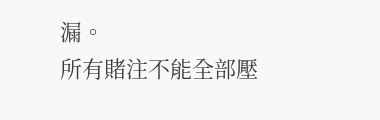漏。
所有賭注不能全部壓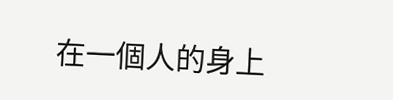在一個人的身上